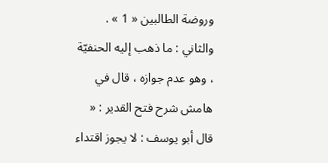وروضة الطالبين « 1 » .
والثاني : ما ذهب إليه الحنفيّة ، وهو عدم جوازه ، قال في هامش شرح فتح القدير : « قال أبو يوسف : لا يجوز اقتداء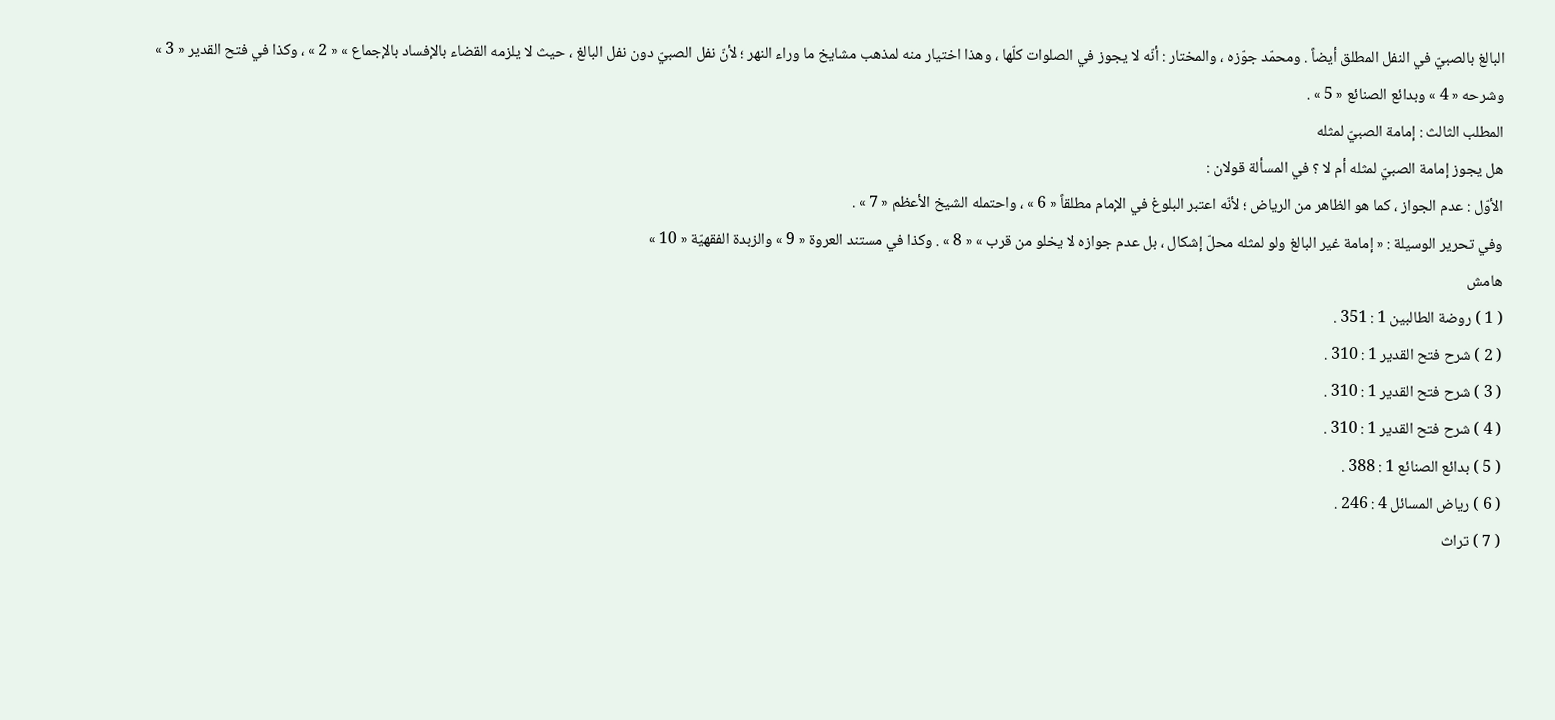البالغ بالصبيّ في النفل المطلق أيضاً . ومحمّد جوّزه ، والمختار : أنّه لا يجوز في الصلوات كلّها ، وهذا اختيار منه لمذهب مشايخ ما وراء النهر ؛ لأنّ نفل الصبيّ دون نفل البالغ ، حيث لا يلزمه القضاء بالإفساد بالإجماع » « 2 » ، وكذا في فتح القدير « 3 » وشرحه « 4 » وبدائع الصنائع « 5 » .
المطلب الثالث : إمامة الصبيّ لمثله
هل يجوز إمامة الصبيّ لمثله أم لا ؟ في المسألة قولان :
الأوّل : عدم الجواز ، كما هو الظاهر من الرياض ؛ لأنّه اعتبر البلوغ في الإمام مطلقاً « 6 » ، واحتمله الشيخ الأعظم « 7 » .
وفي تحرير الوسيلة : « إمامة غير البالغ ولو لمثله محلّ إشكال ، بل عدم جوازه لا يخلو من قرب » « 8 » . وكذا في مستند العروة « 9 » والزبدة الفقهيّة « 10 »
هامش
( 1 ) روضة الطالبين 1 : 351 .
( 2 ) شرح فتح القدير 1 : 310 .
( 3 ) شرح فتح القدير 1 : 310 .
( 4 ) شرح فتح القدير 1 : 310 .
( 5 ) بدائع الصنائع 1 : 388 .
( 6 ) رياض المسائل 4 : 246 .
( 7 ) تراث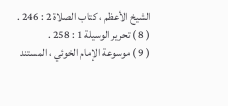الشيخ الأعظم ، كتاب الصلاة 2 : 246 .
( 8 ) تحرير الوسيلة 1 : 258 .
( 9 ) موسوعة الإمام الخوئي ، المستند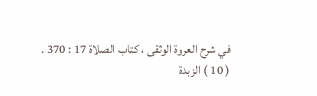في شرح العروة الوثقى ، كتاب الصلاة 17 : 370 .
( 10 ) الزبدة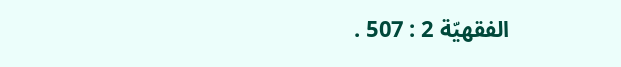الفقهيّة 2 : 507 .